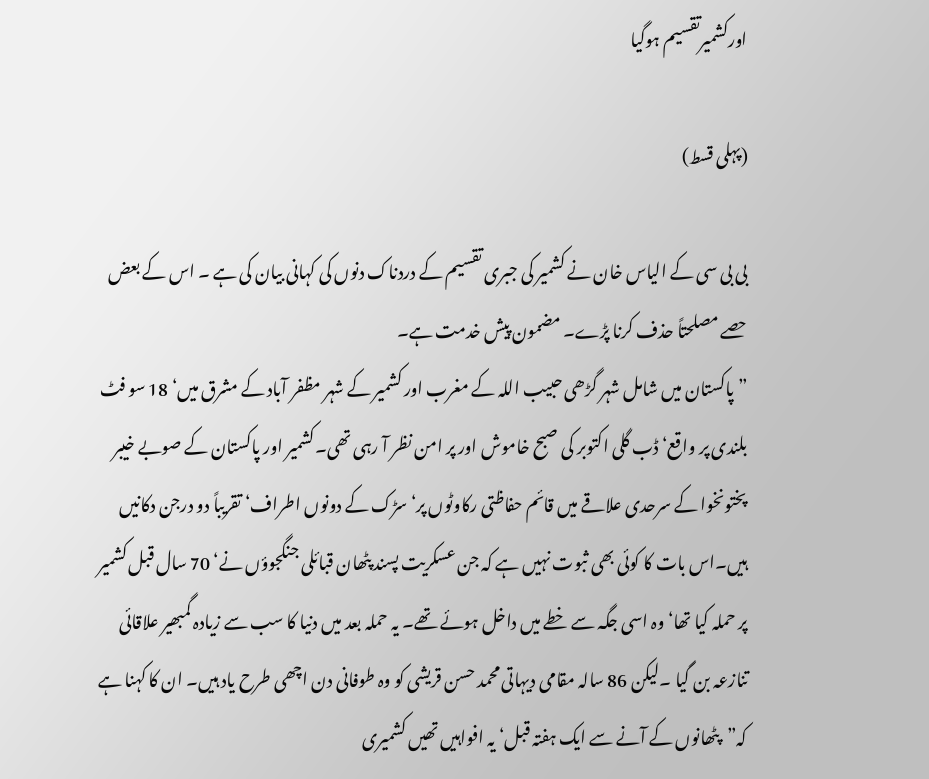اورکشمیرتقسیم ہوگیا

(پہلی قسط)

بی بی سی کے الیاس خان نے کشمیر کی جبری تقسیم کے دردناک دنوں کی کہانی بیان کی ہے ۔ اس کے بعض حصے مصلحتاً حذف کرنا پڑے۔ مضمون پیش خدمت ہے۔
”پاکستان میں شامل شہر گڑھی حبیب اللہ کے مغرب اور کشمیر کے شہر مظفر آباد کے مشرق میں‘ 18 سو فٹ بلندی پر واقع‘ ڈب گلی اکتوبر کی صبح خاموش اور پر امن نظر آ رہی تھی۔کشمیر اور پاکستان کے صوبے خیبر پختونخوا کے سرحدی علاقے میں قائم حفاظتی رکاوٹوں پر‘ سڑک کے دونوں اطراف‘ تقریباً دو درجن دکانیں ہیں۔اس بات کا کوئی بھی ثبوت نہیں ہے کہ جن عسکریت پسند پٹھان قبائلی جنگجوؤں نے‘ 70 سال قبل کشمیر پر حملہ کیا تھا‘ وہ اسی جگہ سے خطے میں داخل ہوئے تھے۔ یہ حملہ بعد میں دنیا کا سب سے زیادہ گمبھیر علاقائی تنازعہ بن گیا ۔لیکن 86 سالہ مقامی دیہاتی محمد حسن قریشی کو وہ طوفانی دن اچھی طرح یاد ہیں۔ ان کا کہنا ہے کہ”پٹھانوں کے آنے سے ایک ہفتہ قبل‘ یہ افواہیں تھیں کشمیری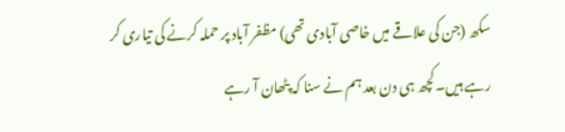سکھ (جن کی علاقے میں خاصی آبادی تھی) مظفر آباد پر حملہ کرنے کی تیاری کر رہے ہیں۔ کچھ ہی دن بعد ہم نے سنا کہ پٹھان آ رہے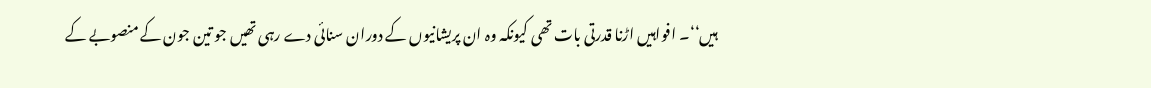ہیں‘‘۔ افواہیں اڑنا قدرتی بات تھی کیونکہ وہ ان پریشانیوں کے دوران سنائی دے رہی تھیں جو تین جون کے منصوبے کے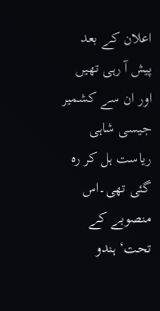اعلان کے بعد پیش آ رہی تھیں اور ان سے کشمیر جیسی شاہی ریاست ہل کر رہ گئی تھی۔اس منصوبے کے تحت‘ ہندو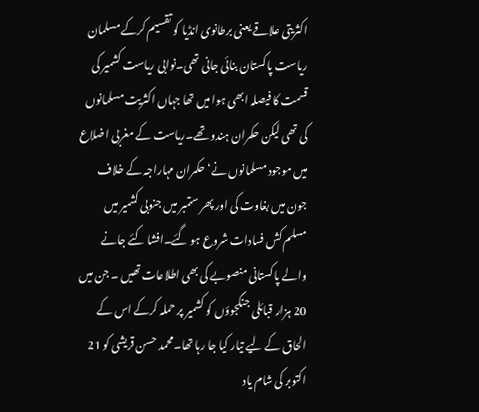اکثریتی علاقے یعنی برطانوی انڈیا کو تقسیم کرکے مسلمان ریاست پاکستان بنائی جانی تھی۔نوابی ریاست کشمیر کی قسمت کا فیصلہ ابھی ہوا میں تھا جہاں اکثریت مسلمانوں کی تھی لیکن حکمران ہندو تھے۔ریاست کے مغربی اضلاع میں موجود مسلمانوں نے‘ حکمران مہاراجہ کے خلاف جون میں بغاوت کی اور پھر ستمبر میں جنوبی کشمیر میں مسلم کش فسادات شروع ہو گئے۔افشا کئے جانے والے پاکستانی منصوبے کی بھی اطلاعات تھیں ۔ جن میں 20 ہزار قبائلی جنگجوؤں کو کشمیر پر حملہ کرکے اس کے الحاق کے لیے تیار کیا جا رہا تھا۔محمد حسن قریشی کو 21 اکتوبر کی شام یاد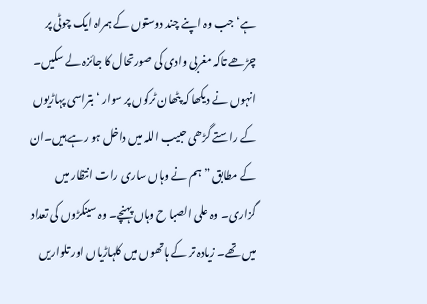ہے‘ جب وہ اپنے چند دوستوں کے ہمراہ ایک چوٹی پر چڑھے تاکہ مغربی وادی کی صورتحال کا جائزہ لے سکیں۔ انہوں نے دیکھا کہ پٹھان ٹرکوں پر سوار ‘بتراسی پہاڑیوں کے راستے گڑھی حبیب اللہ میں داخل ہو رہے ہیں۔ان کے مطابق ”ہم نے وہاں ساری رات انتظار میں گزاری۔ وہ علی الصبا ح وہاں پہنچے۔ وہ سینکڑوں کی تعداد میں تھے۔ زیادہ تر کے ہاتھوں میں کلہاڑیاں اور تلواریں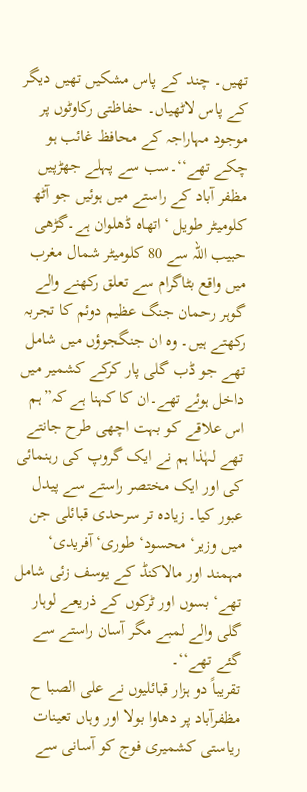تھیں۔ چند کے پاس مشکیں تھیں دیگر کے پاس لاٹھیاں۔ حفاظتی رکاوٹوں پر موجود مہاراجہ کے محافظ غائب ہو چکے تھے‘‘۔سب سے پہلے جھڑپیں مظفر آباد کے راستے میں ہوئیں جو آٹھ کلومیٹر طویل ‘اتھاہ ڈھلوان ہے۔گڑھی حبیب اللہ سے 80 کلومیٹر شمال مغرب میں واقع بٹاگرام سے تعلق رکھنے والے گوہر رحمان جنگ عظیم دوئم کا تجربہ رکھتے ہیں۔ وہ ان جنگجوؤں میں شامل تھے جو ڈب گلی پار کرکے کشمیر میں داخل ہوئے تھے۔ان کا کہنا ہے کہ”ہم اس علاقے کو بہت اچھی طرح جانتے تھے لہٰذا ہم نے ایک گروپ کی رہنمائی کی اور ایک مختصر راستے سے پیدل عبور کیا۔ زیادہ تر سرحدی قبائلی جن میں وزیر‘ محسود‘ طوری‘ آفریدی‘ مہمند اور مالاکنڈ کے یوسف زئی شامل تھے‘ بسوں اور ٹرکوں کے ذریعے لوہار گلی والے لمبے مگر آسان راستے سے گئے تھے‘‘۔
تقریباً دو ہزار قبائلیوں نے علی الصبا ح مظفرآباد پر دھاوا بولا اور وہاں تعینات ریاستی کشمیری فوج کو آسانی سے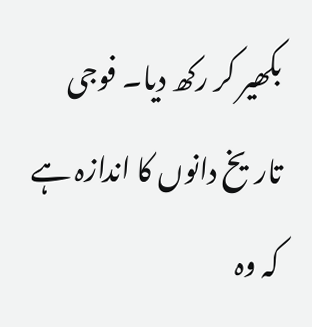بکھیر کر رکھ دیا۔ فوجی تاریخ دانوں کا اندازہ ہے کہ وہ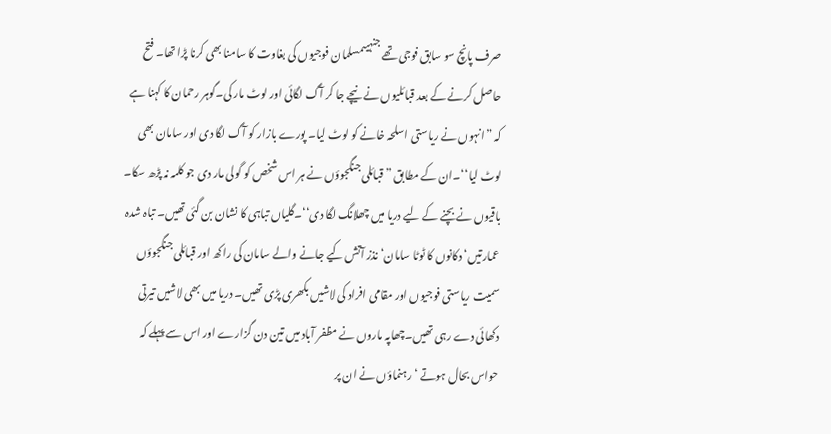صرف پانچ سو سابق فوجی تھے جنہیںمسلمان فوجیوں کی بغاوت کا سامنا بھی کرنا پڑا تھا۔ فتح حاصل کرنے کے بعد قبائلیوں نے نیچے جا کر آگ لگائی اور لوٹ مار کی۔گوہر رحمان کا کہنا ہے کہ ”انہوں نے ریاستی اسلحہ خانے کو لوٹ لیا۔ پورے بازار کو آگ لگا دی اور سامان بھی لوٹ لیا‘‘۔ان کے مطابق ”قبائلی جنگجوؤں نے ہر اس شخص کو گولی مار دی جو کلمہ نہ پڑھ سکا۔ باقیوں نے بچنے کے لیے دریا میں چھلانگ لگا دی‘‘۔گلیاں تباہی کا نشان بن گئی تھیں۔ تباہ شدہ عمارتیں‘ دکانوں کا ٹوٹا سامان‘ نذز آتش کیے جانے والے سامان کی راکھ اور قبائلی جنگجوؤں سمیت ریاستی فوجیوں اور مقامی افراد کی لاشیں بکھری پڑی تھیں۔ دریا میں بھی لاشیں تیرتی دکھائی دے رہی تھیں۔چھاپہ ماروں نے مظفر آباد میں تین دن گزارے اور اس سے پہلے کہ حواس بحال ہوتے ‘رہنماؤں نے ان پر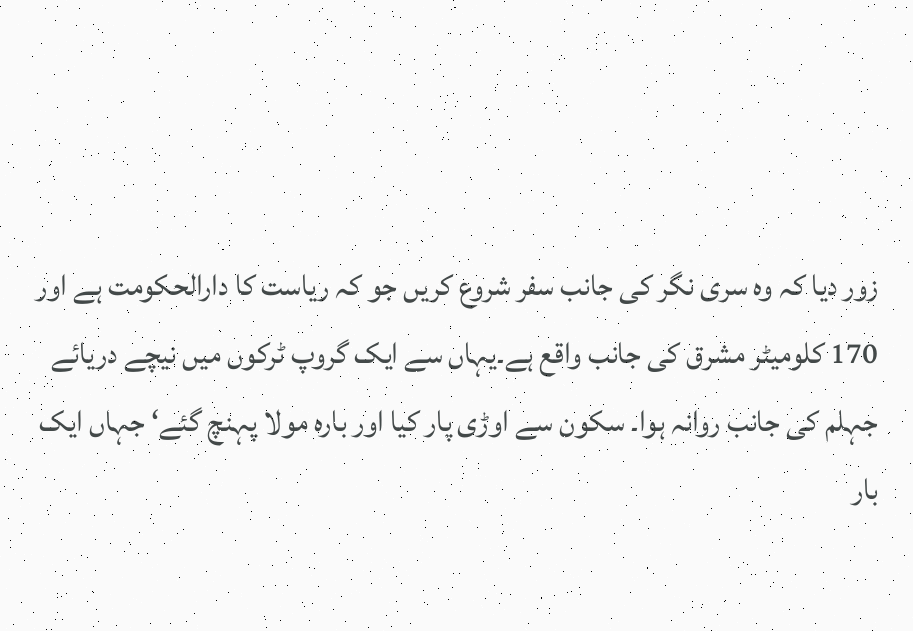زور دیا کہ وہ سری نگر کی جانب سفر شروع کریں جو کہ ریاست کا دارالحکومت ہے اور 170 کلومیٹر مشرق کی جانب واقع ہے۔یہاں سے ایک گروپ ٹرکوں میں نیچے دریائے جہلم کی جانب روانہ ہوا۔ سکون سے اوڑی پار کیا اور بارہ مولا پہنچ گئے‘ جہاں ایک بار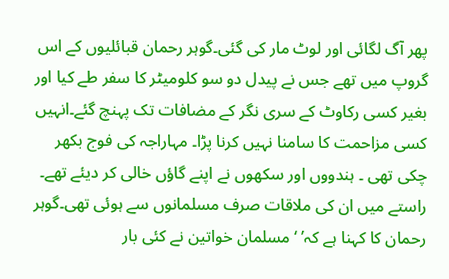پھر آگ لگائی اور لوٹ مار کی گئی۔گوہر رحمان قبائلیوں کے اس گروپ میں تھے جس نے پیدل دو سو کلومیٹر کا سفر طے کیا اور بغیر کسی رکاوٹ کے سری نگر کے مضافات تک پہنچ گئے۔انہیں کسی مزاحمت کا سامنا نہیں کرنا پڑا۔ مہاراجہ کی فوج بکھر چکی تھی ۔ ہندووں اور سکھوں نے اپنے گاؤں خالی کر دیئے تھے۔ راستے میں ان کی ملاقات صرف مسلمانوں سے ہوئی تھی۔گوہر رحمان کا کہنا ہے کہ’ ‘مسلمان خواتین نے کئی بار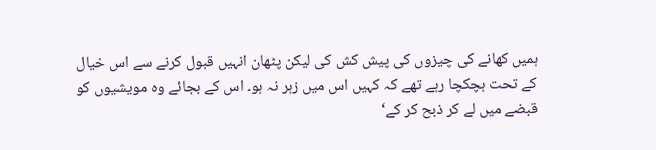ہمیں کھانے کی چیزوں کی پیش کش کی لیکن پٹھان انہیں قبول کرنے سے اس خیال کے تحت ہچکچا رہے تھے کہ کہیں اس میں زہر نہ ہو۔ اس کے بجائے وہ مویشیوں کو قبضے میں لے کر ذبح کر کے‘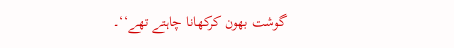گوشت بھون کرکھانا چاہتے تھے‘‘۔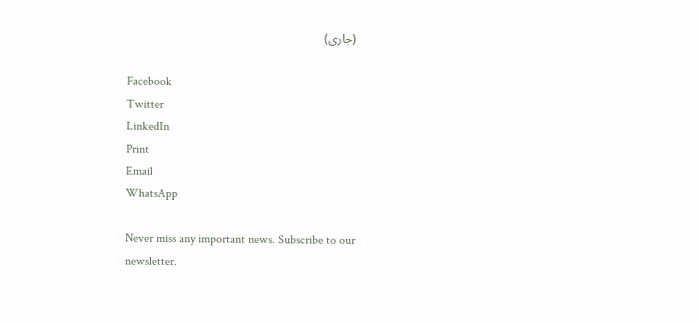(جاری)

Facebook
Twitter
LinkedIn
Print
Email
WhatsApp

Never miss any important news. Subscribe to our newsletter.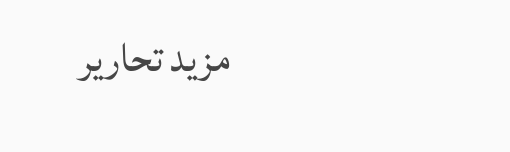مزید تحاریر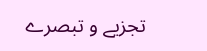تجزیے و تبصرے